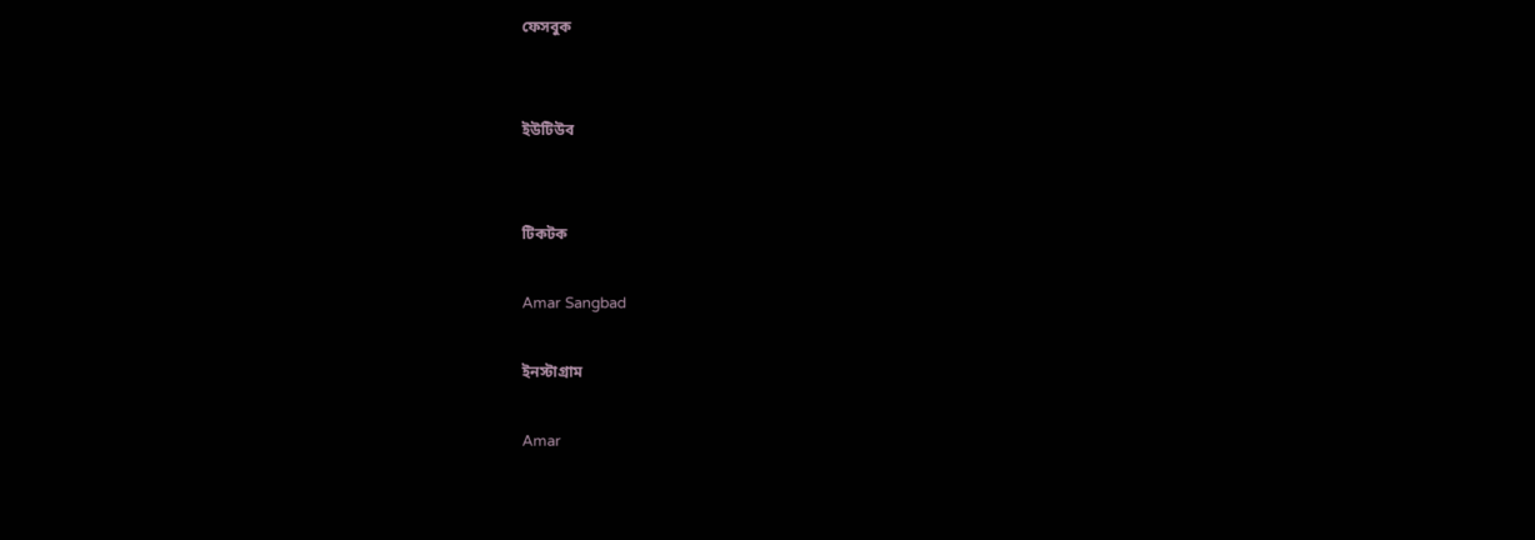ফেসবুক


ইউটিউব


টিকটক

Amar Sangbad

ইনস্টাগ্রাম

Amar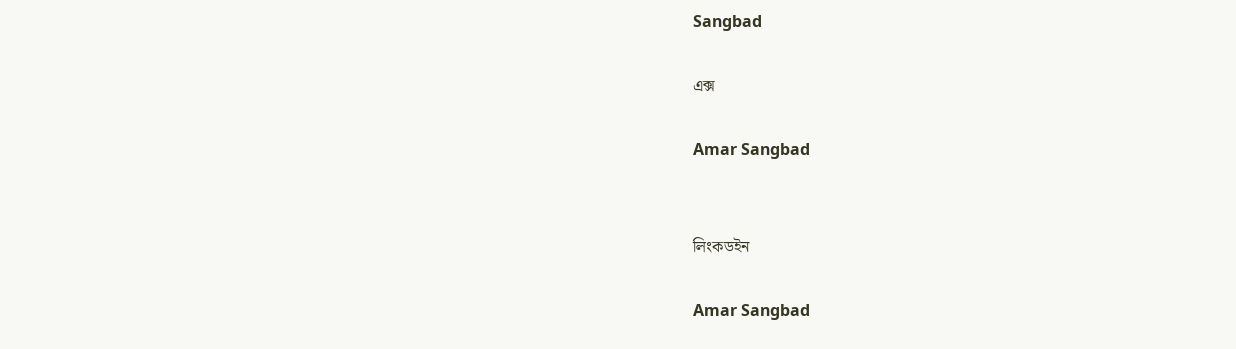Sangbad

এক্স

Amar Sangbad


লিংকডইন

Amar Sangbad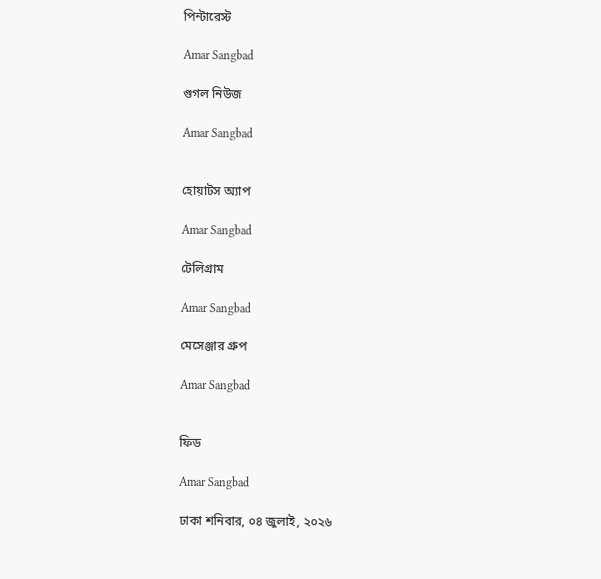পিন্টারেস্ট

Amar Sangbad

গুগল নিউজ

Amar Sangbad


হোয়াটস অ্যাপ

Amar Sangbad

টেলিগ্রাম

Amar Sangbad

মেসেঞ্জার গ্রুপ

Amar Sangbad


ফিড

Amar Sangbad

ঢাকা শনিবার, ০৪ জুলাই, ২০২৬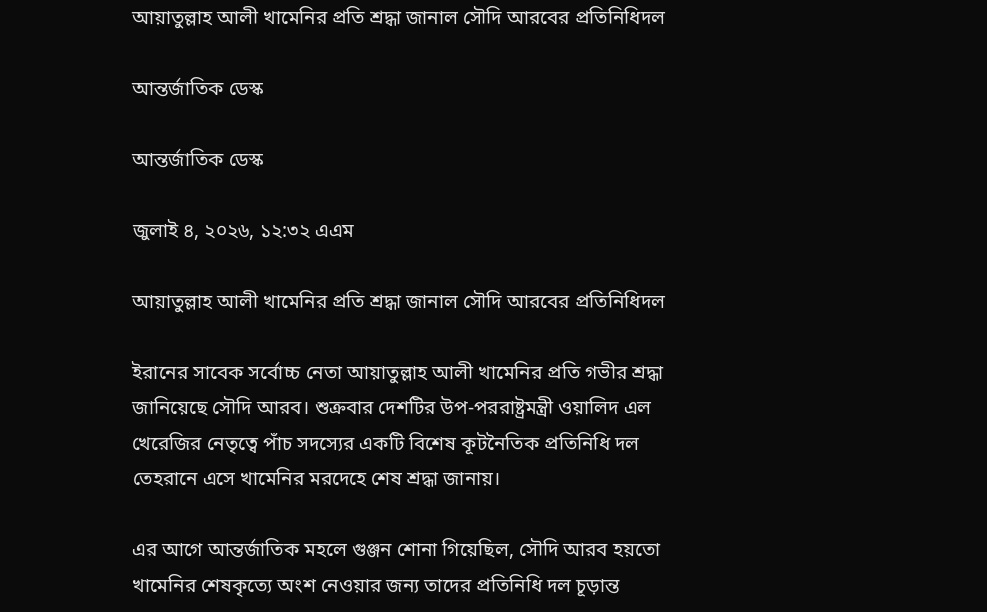আয়াতুল্লাহ আলী খামেনির প্রতি শ্রদ্ধা জানাল সৌদি আরবের প্রতিনিধিদল

আন্তর্জাতিক ডেস্ক

আন্তর্জাতিক ডেস্ক

জুলাই ৪, ২০২৬, ১২:৩২ এএম

আয়াতুল্লাহ আলী খামেনির প্রতি শ্রদ্ধা জানাল সৌদি আরবের প্রতিনিধিদল

ইরানের সাবেক সর্বোচ্চ নেতা আয়াতুল্লাহ আলী খামেনির প্রতি গভীর শ্রদ্ধা জানিয়েছে সৌদি আরব। শুক্রবার দেশটির উপ-পররাষ্ট্রমন্ত্রী ওয়ালিদ এল খেরেজির নেতৃত্বে পাঁচ সদস্যের একটি বিশেষ কূটনৈতিক প্রতিনিধি দল তেহরানে এসে খামেনির মরদেহে শেষ শ্রদ্ধা জানায়।

এর আগে আন্তর্জাতিক মহলে গুঞ্জন শোনা গিয়েছিল, সৌদি আরব হয়তো খামেনির শেষকৃত্যে অংশ নেওয়ার জন্য তাদের প্রতিনিধি দল চূড়ান্ত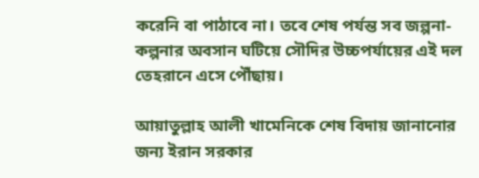করেনি বা পাঠাবে না। তবে শেষ পর্যন্ত সব জল্পনা-কল্পনার অবসান ঘটিয়ে সৌদির উচ্চপর্যায়ের এই দল তেহরানে এসে পৌঁছায়।

আয়াতুল্লাহ আলী খামেনিকে শেষ বিদায় জানানোর জন্য ইরান সরকার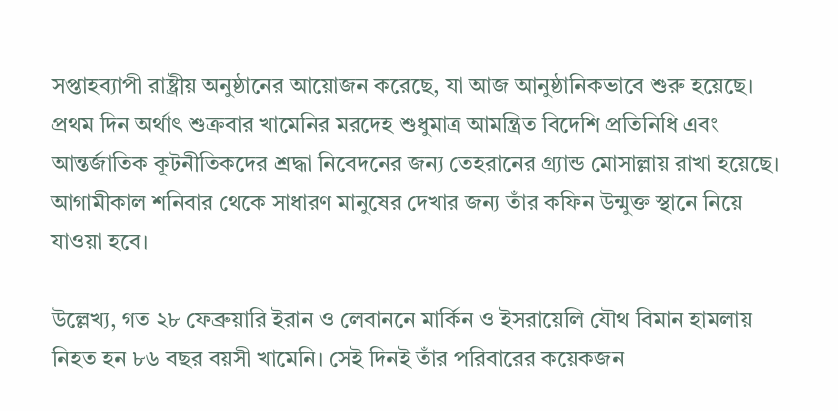সপ্তাহব্যাপী রাষ্ট্রীয় অনুষ্ঠানের আয়োজন করেছে, যা আজ আনুষ্ঠানিকভাবে শুরু হয়েছে। প্রথম দিন অর্থাৎ শুক্রবার খামেনির মরদেহ শুধুমাত্র আমন্ত্রিত বিদেশি প্রতিনিধি এবং আন্তর্জাতিক কূটনীতিকদের শ্রদ্ধা নিবেদনের জন্য তেহরানের গ্র্যান্ড মোসাল্লায় রাখা হয়েছে। আগামীকাল শনিবার থেকে সাধারণ মানুষের দেখার জন্য তাঁর কফিন উন্মুক্ত স্থানে নিয়ে যাওয়া হবে।

উল্লেখ্য, গত ২৮ ফেব্রুয়ারি ইরান ও লেবাননে মার্কিন ও ইসরায়েলি যৌথ বিমান হামলায় নিহত হন ৮৬ বছর বয়সী খামেনি। সেই দিনই তাঁর পরিবারের কয়েকজন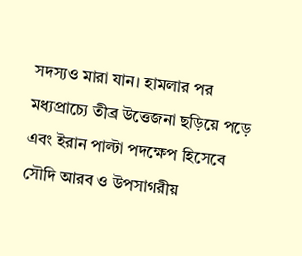সদস্যও মারা যান। হামলার পর মধ্যপ্রাচ্যে তীব্র উত্তেজনা ছড়িয়ে পড়ে এবং ইরান পাল্টা পদক্ষেপ হিসেবে সৌদি আরব ও উপসাগরীয়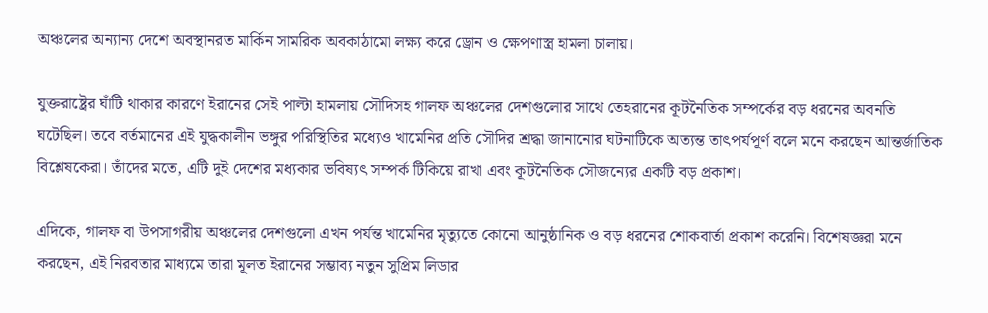অঞ্চলের অন্যান্য দেশে অবস্থানরত মার্কিন সামরিক অবকাঠামো লক্ষ্য করে ড্রোন ও ক্ষেপণাস্ত্র হামলা চালায়।

যুক্তরাষ্ট্রের ঘাঁটি থাকার কারণে ইরানের সেই পাল্টা হামলায় সৌদিসহ গালফ অঞ্চলের দেশগুলোর সাথে তেহরানের কূটনৈতিক সম্পর্কের বড় ধরনের অবনতি ঘটেছিল। তবে বর্তমানের এই যুদ্ধকালীন ভঙ্গুর পরিস্থিতির মধ্যেও খামেনির প্রতি সৌদির শ্রদ্ধা জানানোর ঘটনাটিকে অত্যন্ত তাৎপর্যপূর্ণ বলে মনে করছেন আন্তর্জাতিক বিশ্লেষকেরা। তাঁদের মতে, এটি দুই দেশের মধ্যকার ভবিষ্যৎ সম্পর্ক টিকিয়ে রাখা এবং কূটনৈতিক সৌজন্যের একটি বড় প্রকাশ।

এদিকে, গালফ বা উপসাগরীয় অঞ্চলের দেশগুলো এখন পর্যন্ত খামেনির মৃত্যুতে কোনো আনুষ্ঠানিক ও বড় ধরনের শোকবার্তা প্রকাশ করেনি। বিশেষজ্ঞরা মনে করছেন, এই নিরবতার মাধ্যমে তারা মূলত ইরানের সম্ভাব্য নতুন সুপ্রিম লিডার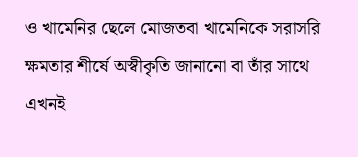ও খামেনির ছেলে মোজতবা খামেনিকে সরাসরি ক্ষমতার শীর্ষে অস্বীকৃতি জানানো বা তাঁর সাথে এখনই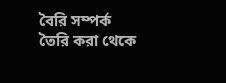বৈরি সম্পর্ক তৈরি করা থেকে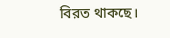বিরত থাকছে।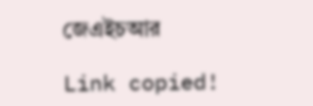জেএইচআর

Link copied!